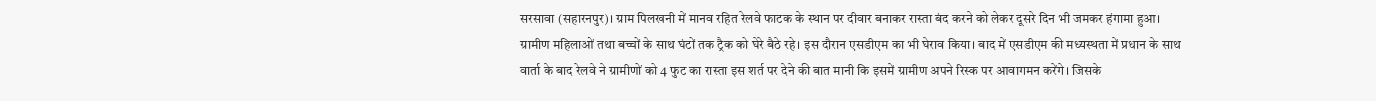सरसावा (सहारनपुर)। ग्राम पिलखनी में मानव रहित रेलवे फाटक के स्थान पर दीवार बनाकर रास्ता बंद करने को लेकर दूसरे दिन भी जमकर हंगामा हुआ। ग्रामीण महिलाओं तथा बच्चों के साथ घंटों तक ट्रैक को घेरे बैठे रहे। इस दौरान एसडीएम का भी घेराव किया। बाद में एसडीएम की मध्यस्थता में प्रधान के साथ वार्ता के बाद रेलवे ने ग्रामीणों को 4 फुट का रास्ता इस शर्त पर देने की बात मानी कि इसमें ग्रामीण अपने रिस्क पर आवागमन करेंगे। जिसके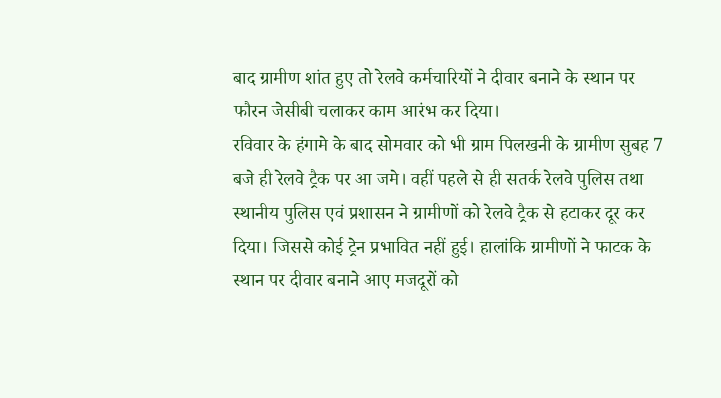बाद ग्रामीण शांत हुए तो रेलवे कर्मचारियों ने दीवार बनाने के स्थान पर फौरन जेसीबी चलाकर काम आरंभ कर दिया।
रविवार के हंगामे के बाद सोमवार को भी ग्राम पिलखनी के ग्रामीण सुबह 7 बजे ही रेलवे ट्रैक पर आ जमे। वहीं पहले से ही सतर्क रेलवे पुलिस तथा स्थानीय पुलिस एवं प्रशासन ने ग्रामीणों को रेलवे ट्रैक से हटाकर दूर कर दिया। जिससे कोई ट्रेन प्रभावित नहीं हुई। हालांकि ग्रामीणों ने फाटक के स्थान पर दीवार बनाने आए मजदूरों को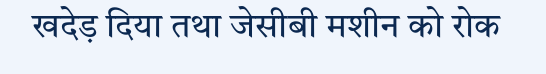खदेड़ दिया तथा जेसीबी मशीन को रोक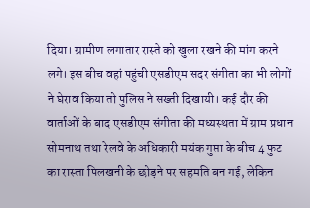दिया। ग्रामीण लगातार रास्ते को खुला रखने की मांग करने लगे। इस बीच वहां पहुंची एसडीएम सदर संगीता का भी लोगों ने घेराव किया तो पुलिस ने सख्ती दिखायी। कई दौर की वार्ताओं के बाद एसडीएम संगीता की मध्यस्थता में ग्राम प्रधान सोमनाथ तथा रेलवे के अधिकारी मयंक गुप्ता के बीच 4 फुट का रास्ता पिलखनी के छोड़ने पर सहमति बन गई, लेकिन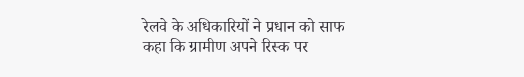रेलवे के अधिकारियों ने प्रधान को साफ कहा कि ग्रामीण अपने रिस्क पर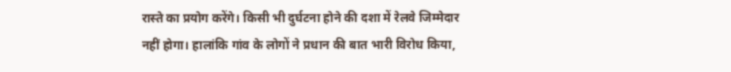रास्ते का प्रयोग करेंगे। किसी भी दुर्घटना होने की दशा में रेलवे जिम्मेदार नहीं होगा। हालांकि गांव के लोगों ने प्रधान की बात भारी विरोध किया,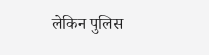लेकिन पुलिस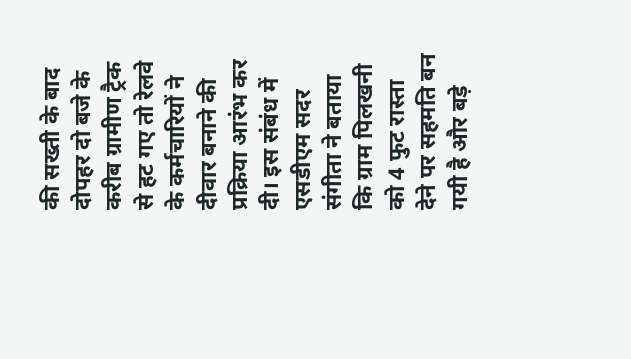की सख्ती के बाद दोपहर दो बजे के करीब ग्रामीण ट्रैक से हट गए तो रेलवे के कर्मचारियों ने दीवार बनाने की प्रक्रिया आरंभ कर दी। इस संबंध में एसडीएम सदर संगीता ने बताया कि ग्राम पिलखनी को 4 फुट रास्ता देने पर सहमति बन गयी है और बड़े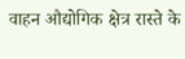वाहन औद्योगिक क्षेत्र रास्ते के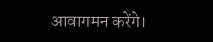आवागमन करेंगे।